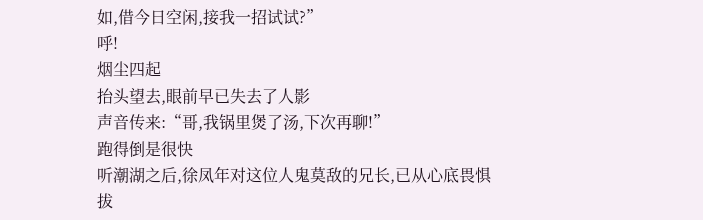如,借今日空闲,接我一招试试?”
呼!
烟尘四起
抬头望去,眼前早已失去了人影
声音传来:“哥,我锅里煲了汤,下次再聊!”
跑得倒是很快
听潮湖之后,徐凤年对这位人鬼莫敌的兄长,已从心底畏惧
拔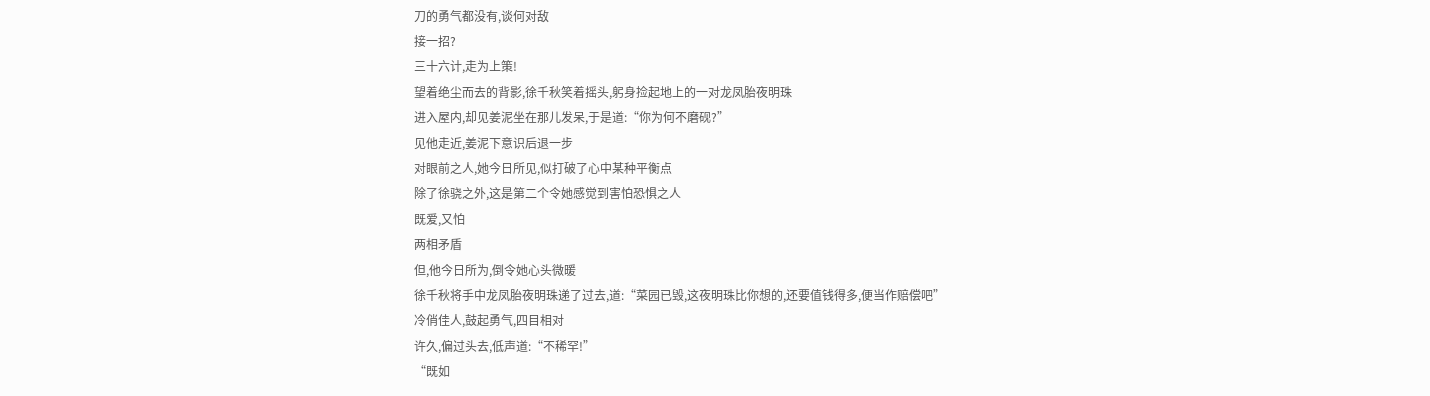刀的勇气都没有,谈何对敌
接一招?
三十六计,走为上策!
望着绝尘而去的背影,徐千秋笑着摇头,躬身捡起地上的一对龙凤胎夜明珠
进入屋内,却见姜泥坐在那儿发呆,于是道:“你为何不磨砚?”
见他走近,姜泥下意识后退一步
对眼前之人,她今日所见,似打破了心中某种平衡点
除了徐骁之外,这是第二个令她感觉到害怕恐惧之人
既爱,又怕
两相矛盾
但,他今日所为,倒令她心头微暖
徐千秋将手中龙凤胎夜明珠递了过去,道:“菜园已毁,这夜明珠比你想的,还要值钱得多,便当作赔偿吧”
冷俏佳人,鼓起勇气,四目相对
许久,偏过头去,低声道:“不稀罕!”
“既如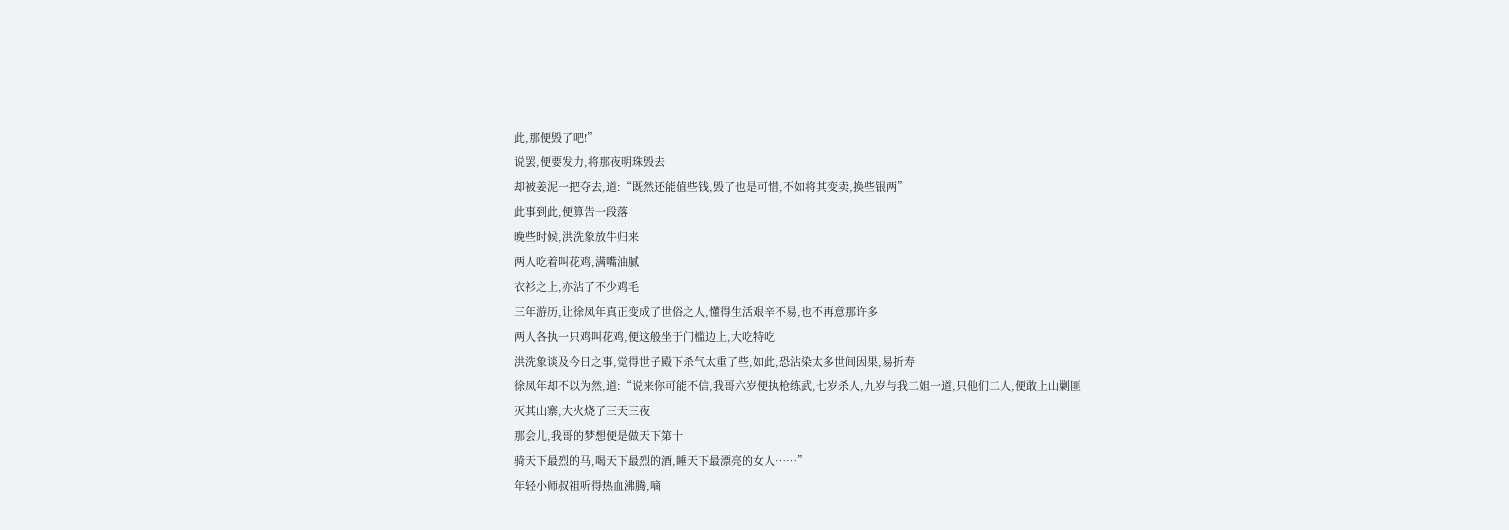此,那便毁了吧!”
说罢,便要发力,将那夜明珠毁去
却被姜泥一把夺去,道:“既然还能值些钱,毁了也是可惜,不如将其变卖,换些银两”
此事到此,便算告一段落
晚些时候,洪洗象放牛归来
两人吃着叫花鸡,满嘴油腻
衣衫之上,亦沾了不少鸡毛
三年游历,让徐凤年真正变成了世俗之人,懂得生活艰辛不易,也不再意那许多
两人各执一只鸡叫花鸡,便这般坐于门槛边上,大吃特吃
洪洗象谈及今日之事,觉得世子殿下杀气太重了些,如此,恐沾染太多世间因果,易折寿
徐凤年却不以为然,道:“说来你可能不信,我哥六岁便执枪练武,七岁杀人,九岁与我二姐一道,只他们二人,便敢上山剿匪
灭其山寨,大火烧了三天三夜
那会儿,我哥的梦想便是做天下第十
骑天下最烈的马,喝天下最烈的酒,睡天下最漂亮的女人……”
年轻小师叔祖听得热血沸腾,嘀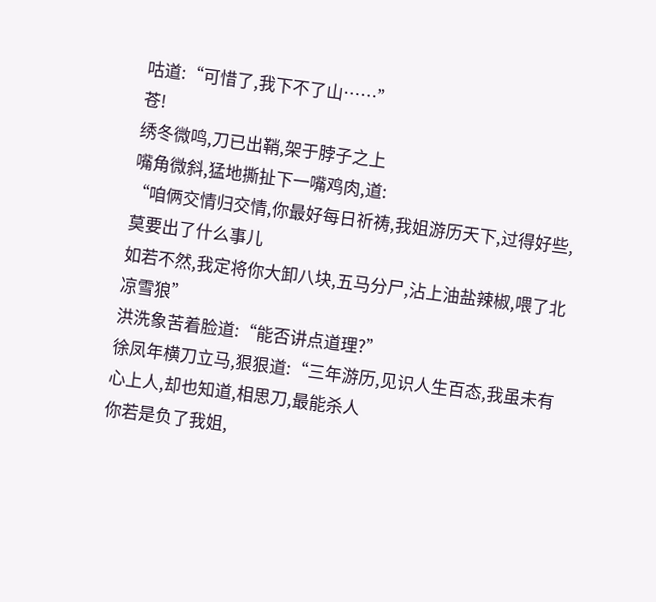咕道:“可惜了,我下不了山……”
苍!
绣冬微鸣,刀已出鞘,架于脖子之上
嘴角微斜,猛地撕扯下一嘴鸡肉,道:
“咱俩交情归交情,你最好每日祈祷,我姐游历天下,过得好些,莫要出了什么事儿
如若不然,我定将你大卸八块,五马分尸,沾上油盐辣椒,喂了北凉雪狼”
洪洗象苦着脸道:“能否讲点道理?”
徐凤年横刀立马,狠狠道:“三年游历,见识人生百态,我虽未有心上人,却也知道,相思刀,最能杀人
你若是负了我姐,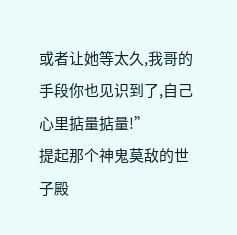或者让她等太久,我哥的手段你也见识到了,自己心里掂量掂量!”
提起那个神鬼莫敌的世子殿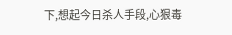下,想起今日杀人手段,心狠毒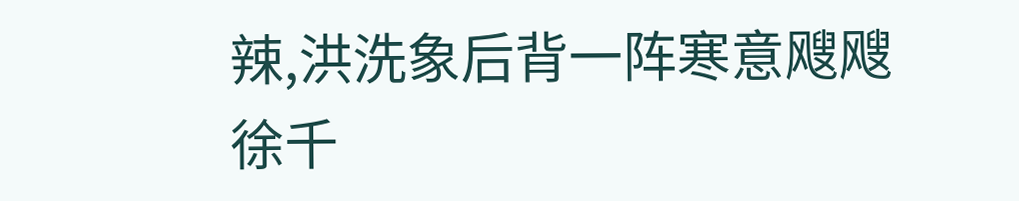辣,洪洗象后背一阵寒意飕飕
徐千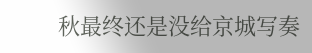秋最终还是没给京城写奏